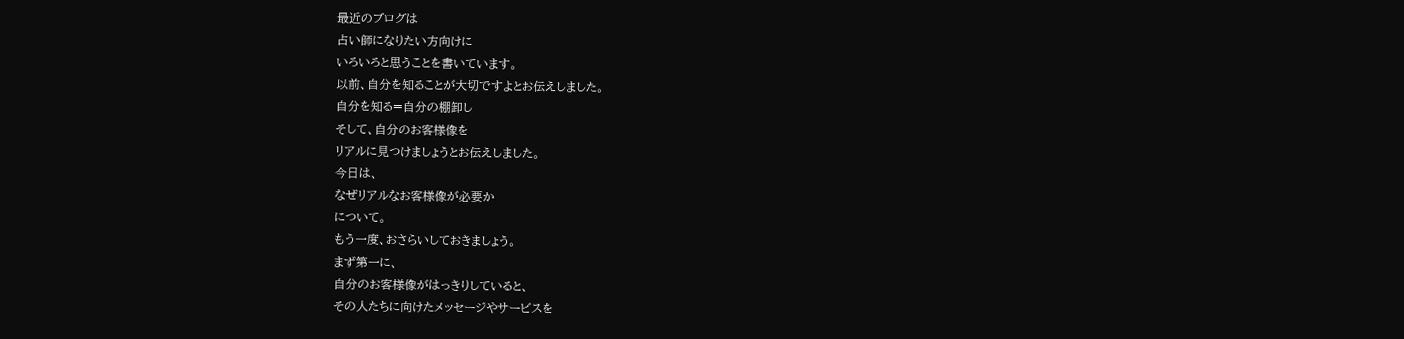最近のブログは
占い師になりたい方向けに
いろいろと思うことを書いています。
以前、自分を知ることが大切ですよとお伝えしました。
自分を知る=自分の棚卸し
そして、自分のお客様像を
リアルに見つけましょうとお伝えしました。
今日は、
なぜリアルなお客様像が必要か
について。
もう一度、おさらいしておきましょう。
まず第一に、
自分のお客様像がはっきりしていると、
その人たちに向けたメッセージやサービスを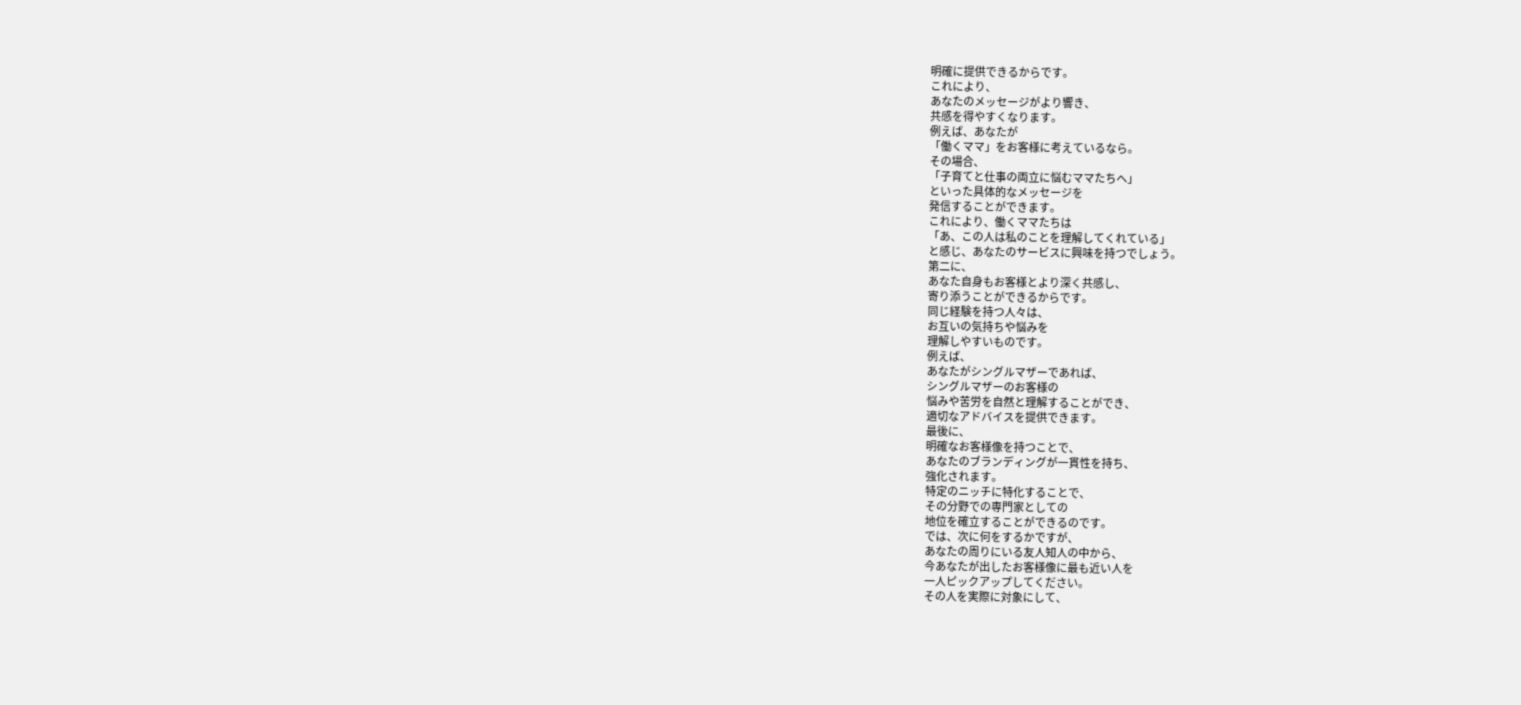明確に提供できるからです。
これにより、
あなたのメッセージがより響き、
共感を得やすくなります。
例えば、あなたが
「働くママ」をお客様に考えているなら。
その場合、
「子育てと仕事の両立に悩むママたちへ」
といった具体的なメッセージを
発信することができます。
これにより、働くママたちは
「あ、この人は私のことを理解してくれている」
と感じ、あなたのサービスに興味を持つでしょう。
第二に、
あなた自身もお客様とより深く共感し、
寄り添うことができるからです。
同じ経験を持つ人々は、
お互いの気持ちや悩みを
理解しやすいものです。
例えば、
あなたがシングルマザーであれば、
シングルマザーのお客様の
悩みや苦労を自然と理解することができ、
適切なアドバイスを提供できます。
最後に、
明確なお客様像を持つことで、
あなたのブランディングが一貫性を持ち、
強化されます。
特定のニッチに特化することで、
その分野での専門家としての
地位を確立することができるのです。
では、次に何をするかですが、
あなたの周りにいる友人知人の中から、
今あなたが出したお客様像に最も近い人を
一人ピックアップしてください。
その人を実際に対象にして、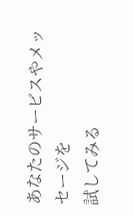あなたのサービスやメッセージを
試してみる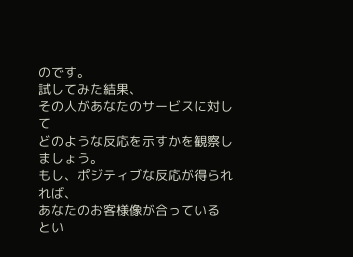のです。
試してみた結果、
その人があなたのサービスに対して
どのような反応を示すかを観察しましょう。
もし、ポジティブな反応が得られれば、
あなたのお客様像が合っている
とい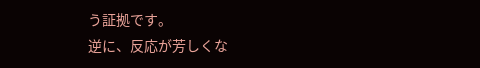う証拠です。
逆に、反応が芳しくな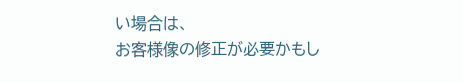い場合は、
お客様像の修正が必要かもし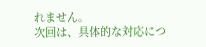れません。
次回は、具体的な対応につ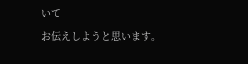いて
お伝えしようと思います。